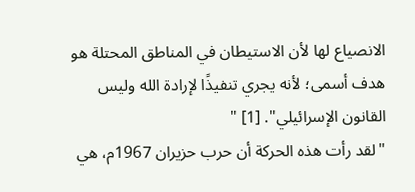الانصياع لها لأن الاستيطان في المناطق المحتلة هو هدف أسمى؛ لأنه يجري تنفيذًا لإرادة الله وليس القانون الإسرائيلي". [1] "
"لقد رأت هذه الحركة أن حرب حزيران 1967م، هي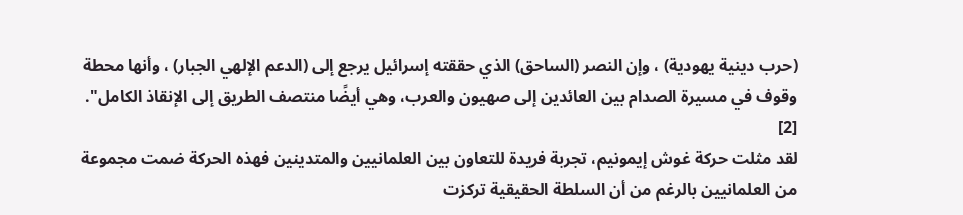(حرب دينية يهودية) ، وإن النصر (الساحق) الذي حققته إسرائيل يرجع إلى (الدعم الإلهي الجبار) ، وأنها محطة وقوف في مسيرة الصدام بين العائدين إلى صهيون والعرب، وهي أيضًا منتصف الطريق إلى الإنقاذ الكامل". [2]
لقد مثلت حركة غوش إيمونيم، تجربة فريدة للتعاون بين العلمانيين والمتدينين فهذه الحركة ضمت مجموعة من العلمانيين بالرغم من أن السلطة الحقيقية تركزت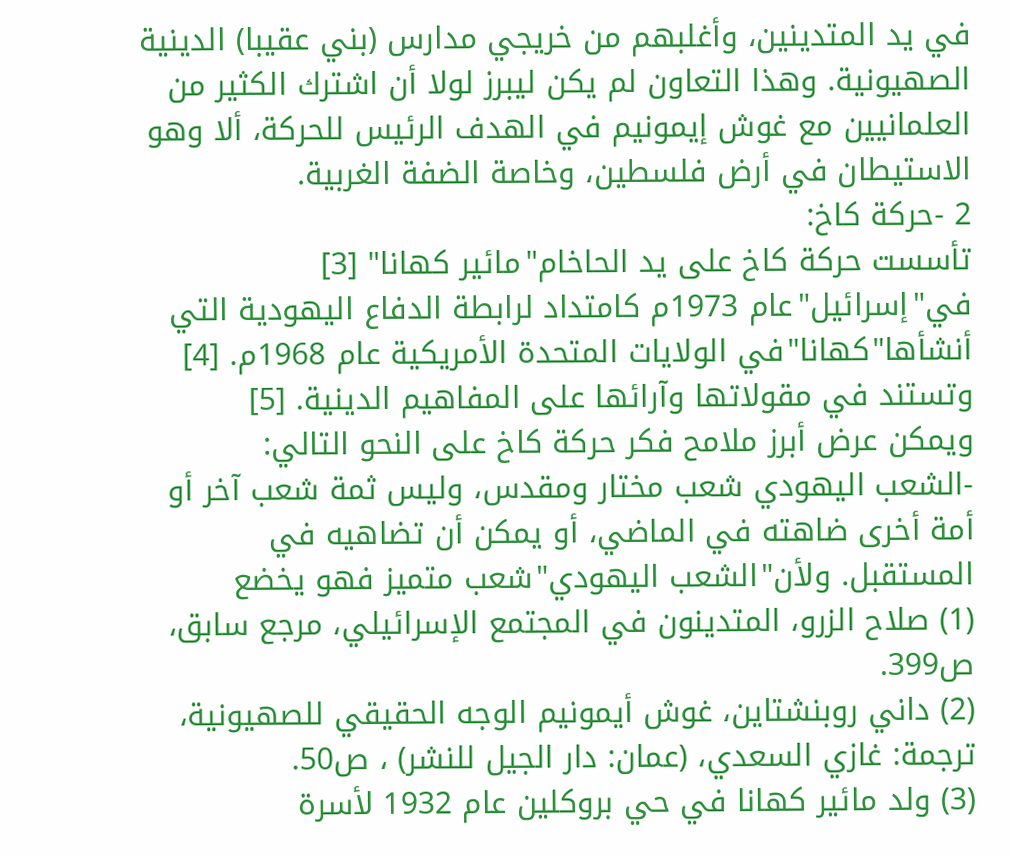في يد المتدينين، وأغلبهم من خريجي مدارس (بني عقيبا) الدينية الصهيونية. وهذا التعاون لم يكن ليبرز لولا أن اشترك الكثير من العلمانيين مع غوش إيمونيم في الهدف الرئيس للحركة، ألا وهو الاستيطان في أرض فلسطين، وخاصة الضفة الغربية.
2 -حركة كاخ:
تأسست حركة كاخ على يد الحاخام"مائير كهانا" [3] في"إسرائيل"عام 1973م كامتداد لرابطة الدفاع اليهودية التي أنشأها"كهانا"في الولايات المتحدة الأمريكية عام 1968م. [4] وتستند في مقولاتها وآرائها على المفاهيم الدينية. [5]
ويمكن عرض أبرز ملامح فكر حركة كاخ على النحو التالي:
-الشعب اليهودي شعب مختار ومقدس، وليس ثمة شعب آخر أو أمة أخرى ضاهته في الماضي، أو يمكن أن تضاهيه في المستقبل. ولأن"الشعب اليهودي"شعب متميز فهو يخضع
(1) صلاح الزرو، المتدينون في المجتمع الإسرائيلي، مرجع سابق، ص399.
(2) داني روبنشتاين، غوش أيمونيم الوجه الحقيقي للصهيونية، ترجمة: غازي السعدي، (عمان: دار الجيل للنشر) ، ص50.
(3) ولد مائير كهانا في حي بروكلين عام 1932 لأسرة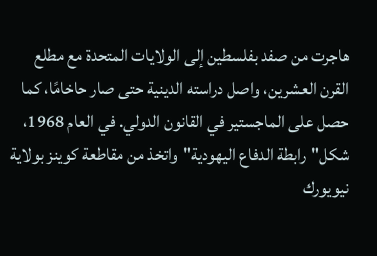هاجرت من صفد بفلسطين إلى الولايات المتحدة مع مطلع القرن العشرين، واصل دراسته الدينية حتى صار حاخامًا، كما حصل على الماجستير في القانون الدولي. في العام 1968، شكل"رابطة الدفاع اليهودية"واتخذ من مقاطعة كوينز بولاية نيويورك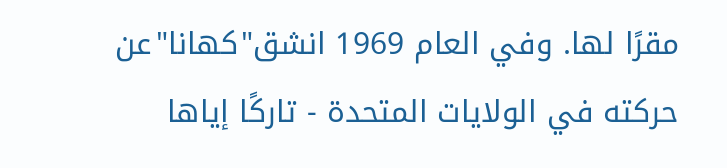مقرًا لها. وفي العام 1969 انشق"كهانا"عن حركته في الولايات المتحدة - تاركًا إياها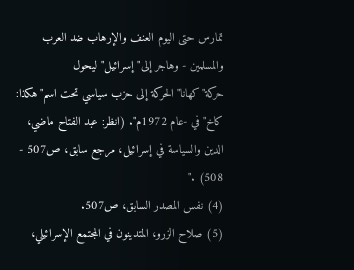تمارس حتى اليوم العنف والإرهاب ضد العرب والمسلمين - وهاجر إلى"إسرائيل"ليحول حركة"كهانا"الحركة إلى حزب سياسي تحت اسم"هكذا: كاخ"في -عام 1972م". (انظر: عبد الفتاح ماضي، الدين والسياسة في إسرائيل، مرجع سابق، ص507 - 508) ."
(4) نفس المصدر السابق، ص507.
(5) صلاح الزرو، المتدينون في المجتمع الإسرائيلي،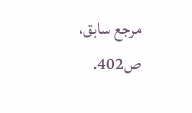مرجع سابق، ص402.